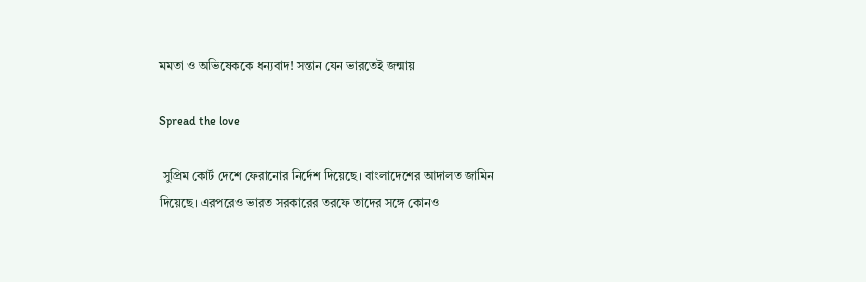মমতা ও অভিষেককে ধন্যবাদ! সন্তান যেন ভারতেই জন্মায়

Spread the love

 সুপ্রিম কোর্ট দেশে ফেরানোর নির্দেশ দিয়েছে। বাংলাদেশের আদালত জামিন দিয়েছে। এরপরেও ভারত সরকারের তরফে তাদের সঙ্গে কোনও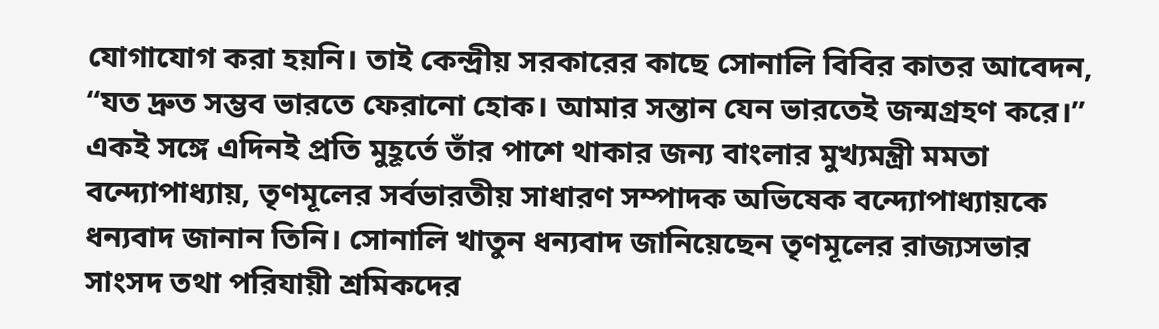যোগাযোগ করা হয়নি। তাই কেন্দ্রীয় সরকারের কাছে সোনালি বিবির কাতর আবেদন, “যত দ্রুত সম্ভব ভারতে ফেরানো হোক। আমার সন্তান যেন ভারতেই জন্মগ্রহণ করে।” একই সঙ্গে এদিনই প্রতি মুহূর্তে তাঁর পাশে থাকার জন্য বাংলার মুখ্যমন্ত্রী মমতা বন্দ্যোপাধ্যায়, তৃণমূলের সর্বভারতীয় সাধারণ সম্পাদক অভিষেক বন্দ্যোপাধ্যায়কে ধন্যবাদ জানান তিনি। সোনালি খাতুন ধন্যবাদ জানিয়েছেন তৃণমূলের রাজ্যসভার সাংসদ তথা পরিযায়ী শ্রমিকদের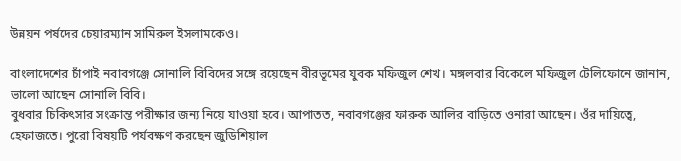উন্নয়ন পর্ষদের চেয়ারম্যান সামিরুল ইসলামকেও।

বাংলাদেশের চাঁপাই নবাবগঞ্জে সোনালি বিবিদের সঙ্গে রয়েছেন বীরভূমের যুবক মফিজুল শেখ। মঙ্গলবার বিকেলে মফিজুল টেলিফোনে জানান, ভালো আছেন সোনালি বিবি।
বুধবার চিকিৎসার সংক্রান্ত পরীক্ষার জন্য নিয়ে যাওয়া হবে। আপাতত, নবাবগঞ্জের ফারুক আলির বাড়িতে ওনারা আছেন। ওঁর দায়িত্বে, হেফাজতে। পুরো বিষয়টি পর্যবক্ষণ করছেন জুডিশিয়াল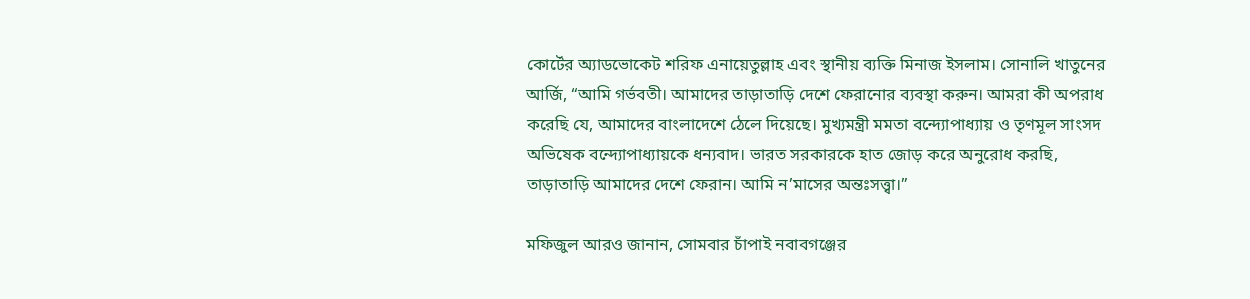কোর্টের অ্যাডভোকেট শরিফ এনায়েতুল্লাহ এবং স্থানীয় ব্যক্তি মিনাজ ইসলাম। সোনালি খাতুনের আর্জি, “আমি গর্ভবতী। আমাদের তাড়াতাড়ি দেশে ফেরানোর ব্যবস্থা করুন। আমরা কী অপরাধ করেছি যে, আমাদের বাংলাদেশে ঠেলে দিয়েছে। মুখ্যমন্ত্রী মমতা বন্দ্যোপাধ্যায় ও তৃণমূল সাংসদ অভিষেক বন্দ্যোপাধ্যায়কে ধন্যবাদ। ভারত সরকারকে হাত জোড় করে অনুরোধ করছি, তাড়াতাড়ি আমাদের দেশে ফেরান। আমি ন’মাসের অন্তঃসত্ত্বা।”

মফিজুল আরও জানান, সোমবার চাঁপাই নবাবগঞ্জের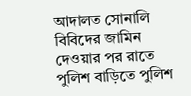আদালত সোনালি বিবিদের জামিন দেওয়ার পর রাতে পুলিশ বাড়িতে পুলিশ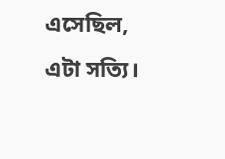এসেছিল, এটা সত্যি।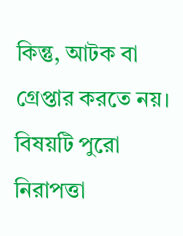কিন্তু, আটক বা গ্রেপ্তার করতে নয়। বিষয়টি পুরো নিরাপত্তা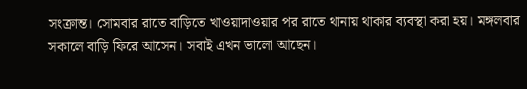সংক্রান্ত। সোমবার রাতে বাড়িতে খাওয়াদাওয়ার পর রাতে থানায় থাকার ব্যবস্থা করা হয়। মঙ্গলবার সকালে বাড়ি ফিরে আসেন। সবাই এখন ভালো আছেন।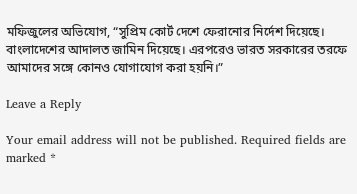মফিজুলের অভিযোগ, “সুপ্রিম কোর্ট দেশে ফেরানোর নির্দেশ দিয়েছে। বাংলাদেশের আদালত জামিন দিয়েছে। এরপরেও ভারত সরকারের তরফে আমাদের সঙ্গে কোনও যোগাযোগ করা হয়নি।”

Leave a Reply

Your email address will not be published. Required fields are marked *